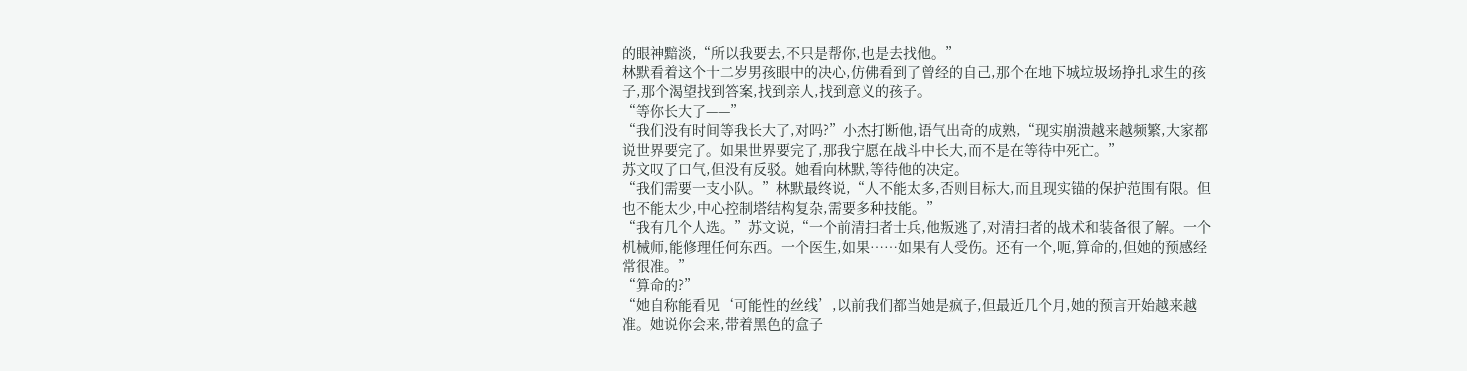的眼神黯淡,“所以我要去,不只是帮你,也是去找他。”
林默看着这个十二岁男孩眼中的决心,仿佛看到了曾经的自己,那个在地下城垃圾场挣扎求生的孩子,那个渴望找到答案,找到亲人,找到意义的孩子。
“等你长大了——”
“我们没有时间等我长大了,对吗?”小杰打断他,语气出奇的成熟,“现实崩溃越来越频繁,大家都说世界要完了。如果世界要完了,那我宁愿在战斗中长大,而不是在等待中死亡。”
苏文叹了口气,但没有反驳。她看向林默,等待他的决定。
“我们需要一支小队。”林默最终说,“人不能太多,否则目标大,而且现实锚的保护范围有限。但也不能太少,中心控制塔结构复杂,需要多种技能。”
“我有几个人选。”苏文说,“一个前清扫者士兵,他叛逃了,对清扫者的战术和装备很了解。一个机械师,能修理任何东西。一个医生,如果……如果有人受伤。还有一个,呃,算命的,但她的预感经常很准。”
“算命的?”
“她自称能看见‘可能性的丝线’,以前我们都当她是疯子,但最近几个月,她的预言开始越来越准。她说你会来,带着黑色的盒子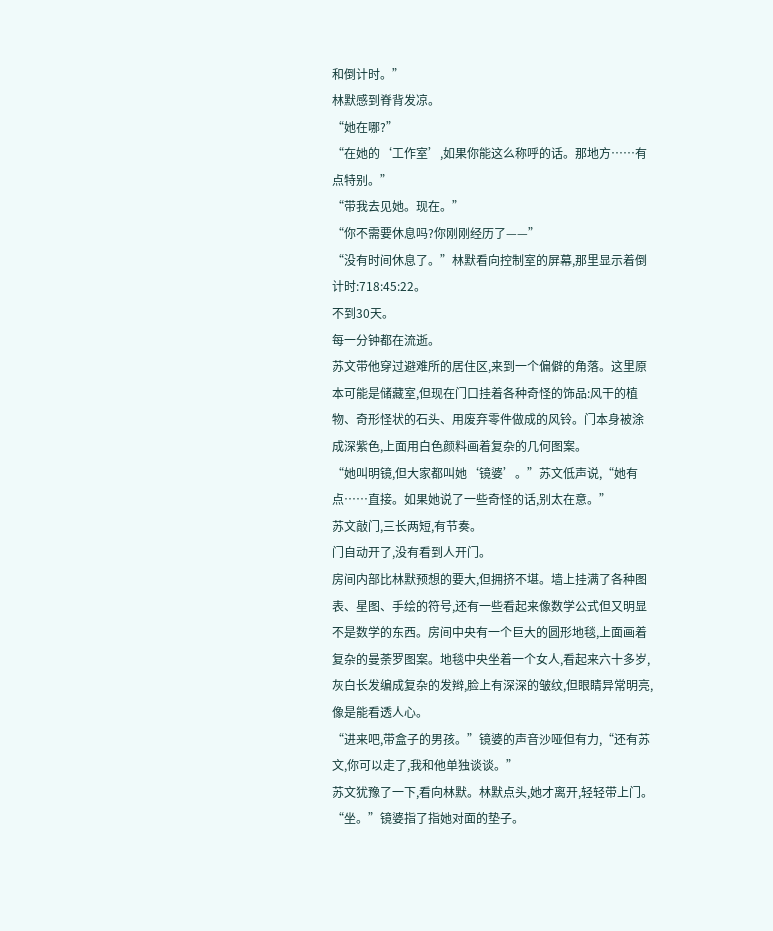和倒计时。”
林默感到脊背发凉。
“她在哪?”
“在她的‘工作室’,如果你能这么称呼的话。那地方……有点特别。”
“带我去见她。现在。”
“你不需要休息吗?你刚刚经历了——”
“没有时间休息了。”林默看向控制室的屏幕,那里显示着倒计时:718:45:22。
不到30天。
每一分钟都在流逝。
苏文带他穿过避难所的居住区,来到一个偏僻的角落。这里原本可能是储藏室,但现在门口挂着各种奇怪的饰品:风干的植物、奇形怪状的石头、用废弃零件做成的风铃。门本身被涂成深紫色,上面用白色颜料画着复杂的几何图案。
“她叫明镜,但大家都叫她‘镜婆’。”苏文低声说,“她有点……直接。如果她说了一些奇怪的话,别太在意。”
苏文敲门,三长两短,有节奏。
门自动开了,没有看到人开门。
房间内部比林默预想的要大,但拥挤不堪。墙上挂满了各种图表、星图、手绘的符号,还有一些看起来像数学公式但又明显不是数学的东西。房间中央有一个巨大的圆形地毯,上面画着复杂的曼荼罗图案。地毯中央坐着一个女人,看起来六十多岁,灰白长发编成复杂的发辫,脸上有深深的皱纹,但眼睛异常明亮,像是能看透人心。
“进来吧,带盒子的男孩。”镜婆的声音沙哑但有力,“还有苏文,你可以走了,我和他单独谈谈。”
苏文犹豫了一下,看向林默。林默点头,她才离开,轻轻带上门。
“坐。”镜婆指了指她对面的垫子。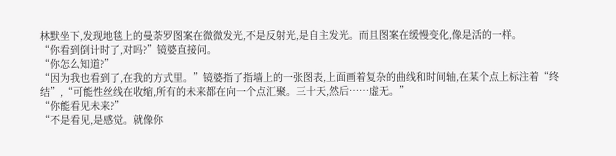林默坐下,发现地毯上的曼荼罗图案在微微发光,不是反射光,是自主发光。而且图案在缓慢变化,像是活的一样。
“你看到倒计时了,对吗?”镜婆直接问。
“你怎么知道?”
“因为我也看到了,在我的方式里。”镜婆指了指墙上的一张图表,上面画着复杂的曲线和时间轴,在某个点上标注着“终结”,“可能性丝线在收缩,所有的未来都在向一个点汇聚。三十天,然后……虚无。”
“你能看见未来?”
“不是看见,是感觉。就像你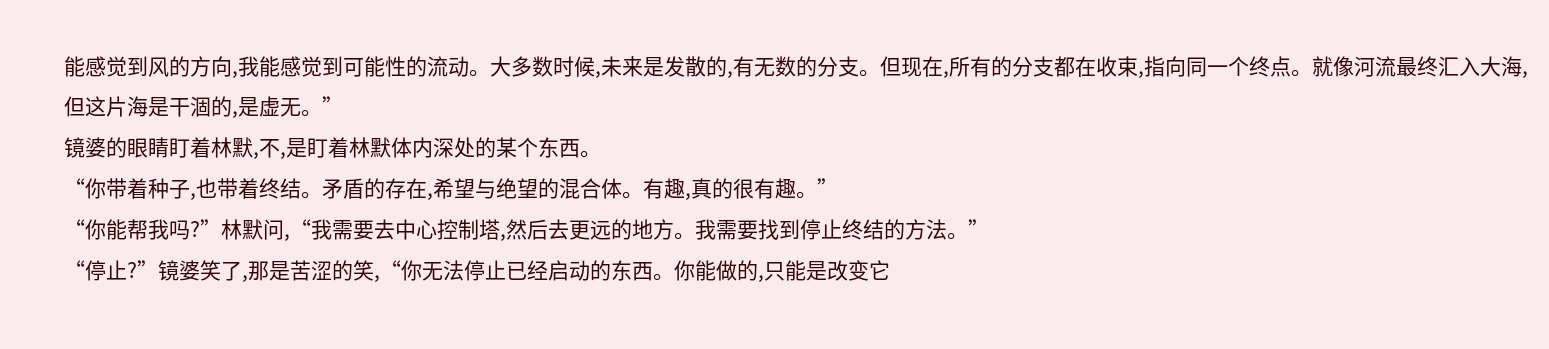能感觉到风的方向,我能感觉到可能性的流动。大多数时候,未来是发散的,有无数的分支。但现在,所有的分支都在收束,指向同一个终点。就像河流最终汇入大海,但这片海是干涸的,是虚无。”
镜婆的眼睛盯着林默,不,是盯着林默体内深处的某个东西。
“你带着种子,也带着终结。矛盾的存在,希望与绝望的混合体。有趣,真的很有趣。”
“你能帮我吗?”林默问,“我需要去中心控制塔,然后去更远的地方。我需要找到停止终结的方法。”
“停止?”镜婆笑了,那是苦涩的笑,“你无法停止已经启动的东西。你能做的,只能是改变它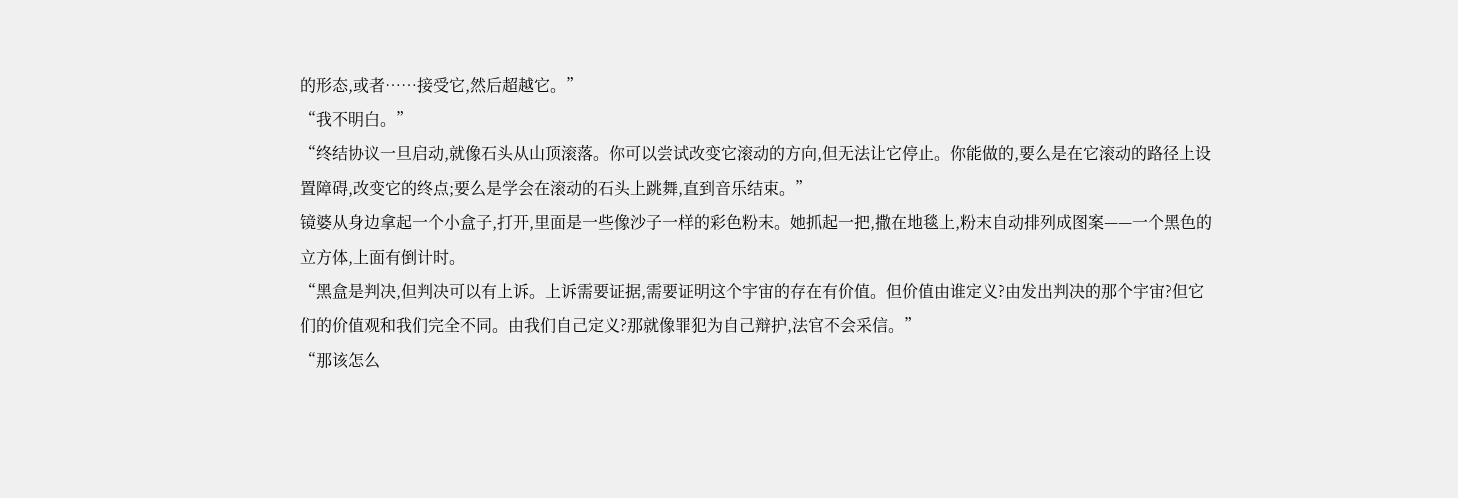的形态,或者……接受它,然后超越它。”
“我不明白。”
“终结协议一旦启动,就像石头从山顶滚落。你可以尝试改变它滚动的方向,但无法让它停止。你能做的,要么是在它滚动的路径上设置障碍,改变它的终点;要么是学会在滚动的石头上跳舞,直到音乐结束。”
镜婆从身边拿起一个小盒子,打开,里面是一些像沙子一样的彩色粉末。她抓起一把,撒在地毯上,粉末自动排列成图案——一个黑色的立方体,上面有倒计时。
“黑盒是判决,但判决可以有上诉。上诉需要证据,需要证明这个宇宙的存在有价值。但价值由谁定义?由发出判决的那个宇宙?但它们的价值观和我们完全不同。由我们自己定义?那就像罪犯为自己辩护,法官不会采信。”
“那该怎么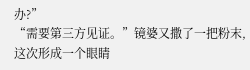办?”
“需要第三方见证。”镜婆又撒了一把粉末,这次形成一个眼睛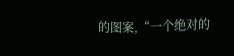的图案,“一个绝对的